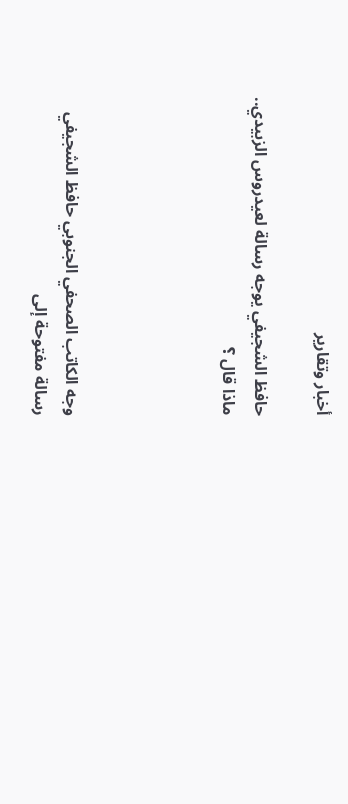أخبار وتقارير

حافظ الشجيفي يوجه رسالة لعيدروس الزبيدي.. ماذا قال ؟




وجه الكاتب الصحفي الجنوبي حافظ الشجيفي رسالة مفتوحة إلى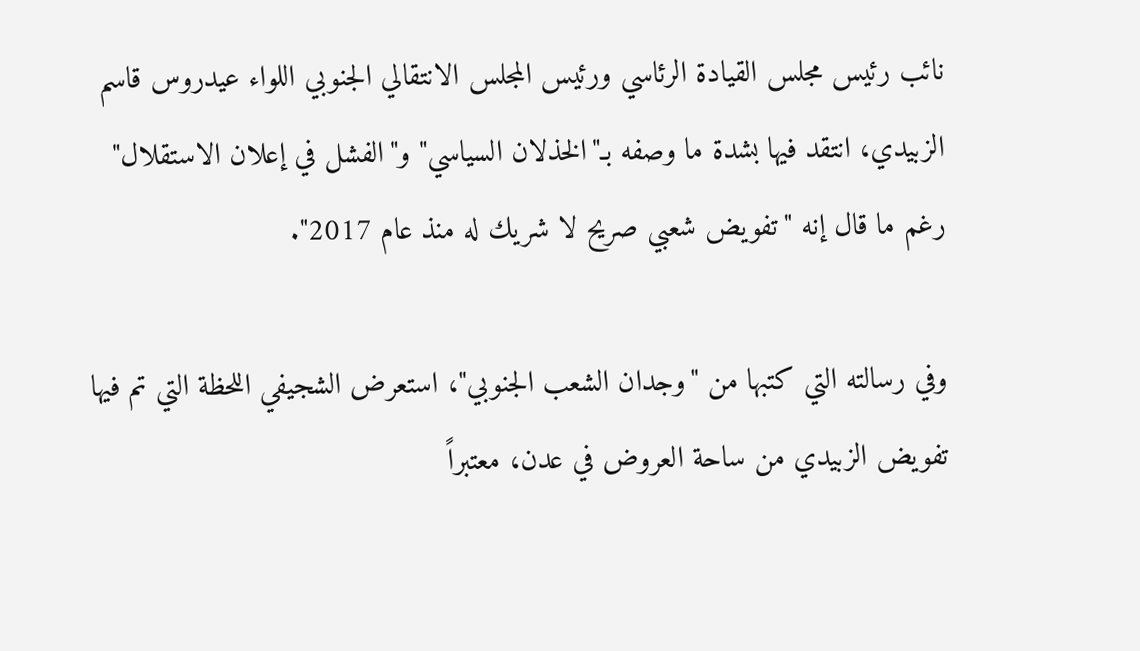نائب رئيس مجلس القيادة الرئاسي ورئيس المجلس الانتقالي الجنوبي اللواء عيدروس قاسم الزبيدي، انتقد فيها بشدة ما وصفه بـ"الخذلان السياسي" و"الفشل في إعلان الاستقلال" رغم ما قال إنه "تفويض شعبي صريح لا شريك له منذ عام 2017".

وفي رسالته التي كتبها من "وجدان الشعب الجنوبي"، استعرض الشجيفي اللحظة التي تم فيها تفويض الزبيدي من ساحة العروض في عدن، معتبراً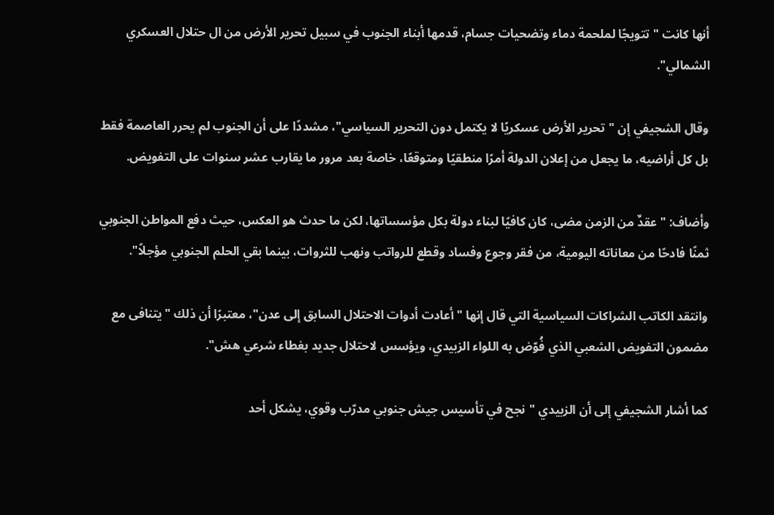أنها كانت "تتويجًا لملحمة دماء وتضحيات جسام، قدمها أبناء الجنوب في سبيل تحرير الأرض من ال حتلال العسكري الشمالي".

وقال الشجيفي إن "تحرير الأرض عسكريًا لا يكتمل دون التحرير السياسي"، مشددًا على أن الجنوب لم يحرر العاصمة فقط بل كل أراضيه، ما يجعل من إعلان الدولة أمرًا منطقيًا ومتوقعًا، خاصة بعد مرور ما يقارب عشر سنوات على التفويض.

وأضاف: "عقدٌ من الزمن مضى، كان كافيًا لبناء دولة بكل مؤسساتها، لكن ما حدث هو العكس، حيث دفع المواطن الجنوبي ثمنًا فادحًا من معاناته اليومية، من فقر وجوع وفساد وقطع للرواتب ونهب للثروات، بينما بقي الحلم الجنوبي مؤجلاً".

وانتقد الكاتب الشراكات السياسية التي قال إنها "أعادت أدوات الاحتلال السابق إلى عدن"، معتبرًا أن ذلك "يتنافى مع مضمون التفويض الشعبي الذي فُوّض به اللواء الزبيدي، ويؤسس لاحتلال جديد بغطاء شرعي هش".

كما أشار الشجيفي إلى أن الزبيدي "نجح في تأسيس جيش جنوبي مدرّب وقوي، يشكل أحد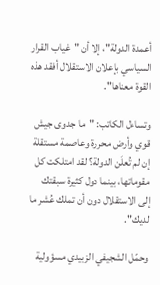أعمدة الدولة"، إلا أن "غياب القرار السياسي بإعلان الاستقلال أفقد هذه القوة معناها".

وتساءل الكاتب: "ما جدوى جيش قوي وأرض محررة وعاصمة مستقلة إن لم تُعلَن الدولة؟ لقد امتلكت كل مقوماتها، بينما دول كثيرة سبقتك إلى الاستقلال دون أن تملك عُشر ما لديك".

وحمّل الشجيفي الزبيدي مسؤولية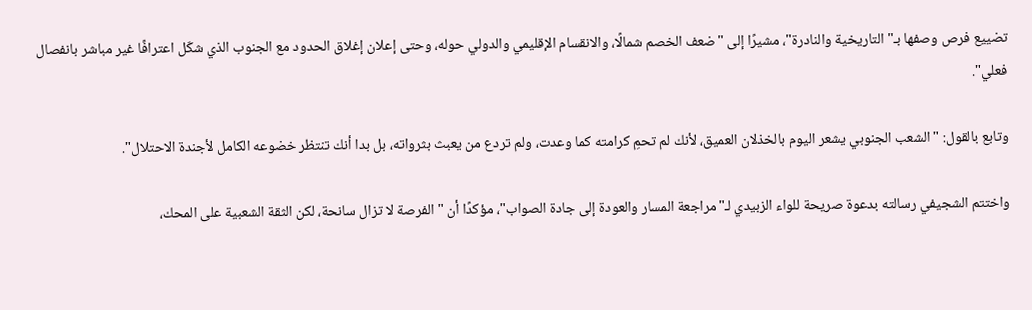تضييع فرص وصفها بـ"التاريخية والنادرة"، مشيرًا إلى "ضعف الخصم شمالًا، والانقسام الإقليمي والدولي حوله، وحتى إعلان إغلاق الحدود مع الجنوب الذي شكّل اعترافًا غير مباشر بانفصال فعلي".

وتابع بالقول: "الشعب الجنوبي يشعر اليوم بالخذلان العميق، لأنك لم تحمِ كرامته كما وعدت، ولم تردع من يعبث بثرواته، بل بدا أنك تنتظر خضوعه الكامل لأجندة الاحتلال".

واختتم الشجيفي رسالته بدعوة صريحة للواء الزبيدي لـ"مراجعة المسار والعودة إلى جادة الصواب"، مؤكدًا أن "الفرصة لا تزال سانحة، لكن الثقة الشعبية على المحك،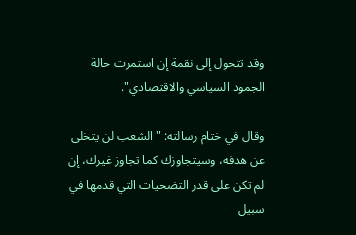وقد تتحول إلى نقمة إن استمرت حالة الجمود السياسي والاقتصادي".

وقال في ختام رسالته: "الشعب لن يتخلى عن هدفه، وسيتجاوزك كما تجاوز غيرك، إن لم تكن على قدر التضحيات التي قدمها في سبيل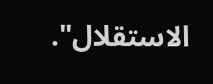الاستقلال".